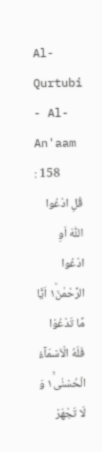Al-Qurtubi - Al-An'aam : 158
قُلِ ادْعُوا اللّٰهَ اَوِ ادْعُوا الرَّحْمٰنَ١ؕ اَیًّا مَّا تَدْعُوْا فَلَهُ الْاَسْمَآءُ الْحُسْنٰى١ۚ وَ لَا تَجْهَرْ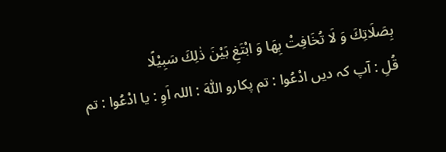بِصَلَاتِكَ وَ لَا تُخَافِتْ بِهَا وَ ابْتَغِ بَیْنَ ذٰلِكَ سَبِیْلًا
قُلِ : آپ کہ دیں ادْعُوا : تم پکارو اللّٰهَ : اللہ اَوِ : یا ادْعُوا : تم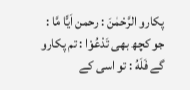پکارو الرَّحْمٰنَ : رحمن اَيًّا مَّا : جو کچھ بھی تَدْعُوْا : تم پکارو گے فَلَهُ : تو اسی کے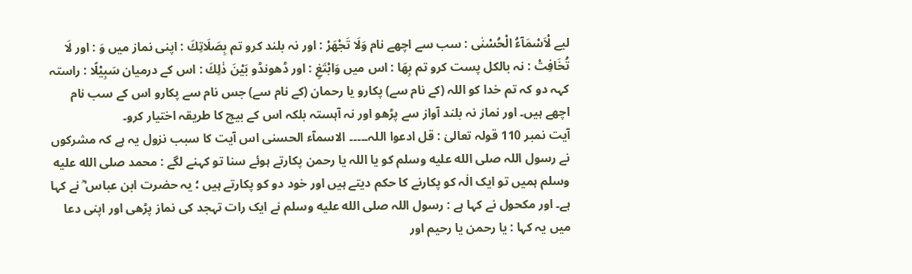لیے لْاَسْمَآءُ الْحُسْنٰى : سب سے اچھے نام وَلَا تَجْهَرْ : اور نہ بلند کرو تم بِصَلَاتِكَ : اپنی نماز میں وَ : اور لَا تُخَافِتْ : نہ بالکل پست کرو تم بِهَا : اس میں وَابْتَغِ : اور ڈھونڈو بَيْنَ ذٰلِكَ : اس کے درمیان سَبِيْلًا : راستہ
کہہ دو کہ تم خدا کو اللہ (کے نام سے) پکارو یا رحمان (کے نام سے) جس نام سے پکارو اس کے سب نام اچھے ہیں۔ اور نماز نہ بلند آواز سے پڑھو اور نہ آہستہ بلکہ اس کے بیچ کا طریقہ اختیار کرو۔
آیت نمبر 110 قولہ تعالیٰ : قل ادعوا اللہ۔۔۔۔۔ الاسمآء الحسنی اس آیت کا سبب نزول یہ ہے کہ مشرکوں نے رسول اللہ صلى الله عليه وسلم کو یا اللہ یا رحمن پکارتے ہوئے سنا تو کہنے لگے : محمد صلى الله عليه وسلم ہمیں تو ایک الٰہ کو پکارنے کا حکم دیتے ہیں اور خود دو کو پکارتے ہیں ؛ یہ حضرت ابن عباس ؓ نے کہا ہے۔ اور مکحول نے کہا ہے : رسول اللہ صلى الله عليه وسلم نے ایک رات تہجد کی نماز پڑھی اور اپنی دعا میں یہ کہا : یا رحمن یا رحیم اور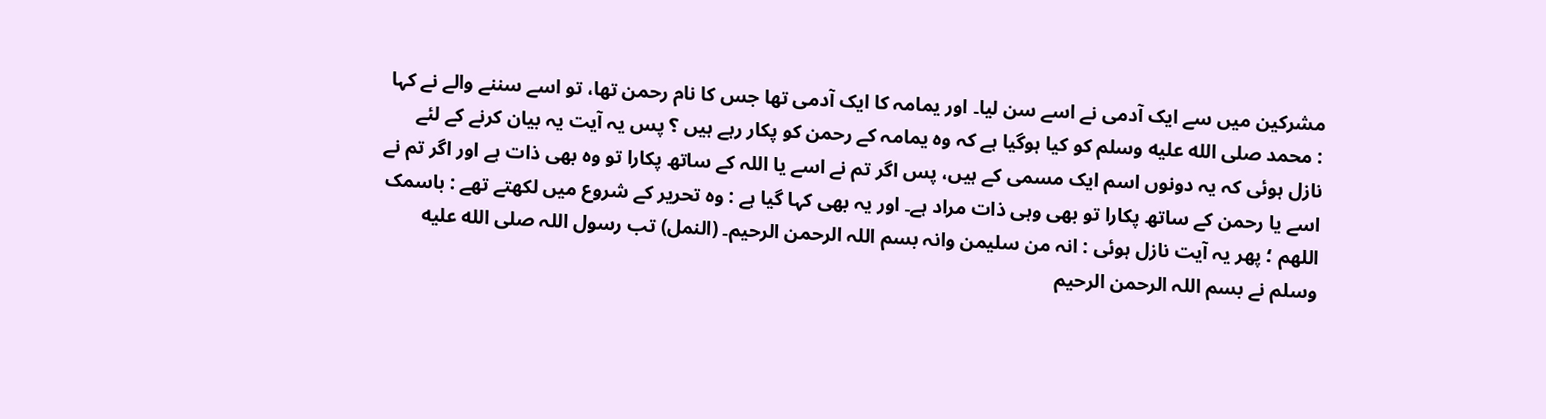مشرکین میں سے ایک آدمی نے اسے سن لیا۔ اور یمامہ کا ایک آدمی تھا جس کا نام رحمن تھا، تو اسے سننے والے نے کہا : محمد صلى الله عليه وسلم کو کیا ہوگیا ہے کہ وہ یمامہ کے رحمن کو پکار رہے ہیں ؟ پس یہ آیت یہ بیان کرنے کے لئے نازل ہوئی کہ یہ دونوں اسم ایک مسمی کے ہیں، پس اگر تم نے اسے یا اللہ کے ساتھ پکارا تو وہ بھی ذات ہے اور اگر تم نے اسے یا رحمن کے ساتھ پکارا تو بھی وہی ذات مراد ہے۔ اور یہ بھی کہا گیا ہے : وہ تحریر کے شروع میں لکھتے تھے : باسمک اللھم ؛ پھر یہ آیت نازل ہوئی : انہ من سلیمن وانہ بسم اللہ الرحمن الرحیم۔ (النمل) تب رسول اللہ صلى الله عليه وسلم نے بسم اللہ الرحمن الرحیم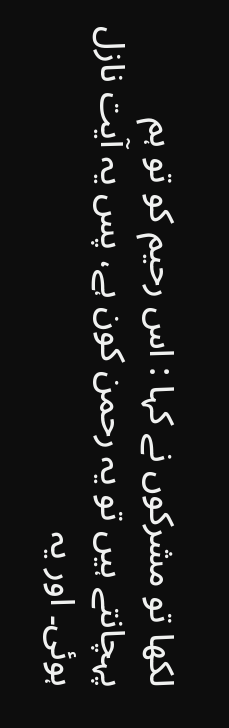لکھا تو مشرکوں نے کہا : اس رحیم کو تو ہم پہچانتے ہیں تو یہ رحمن کون ہے، پس یہ آیت نازل ہوئی۔ اور یہ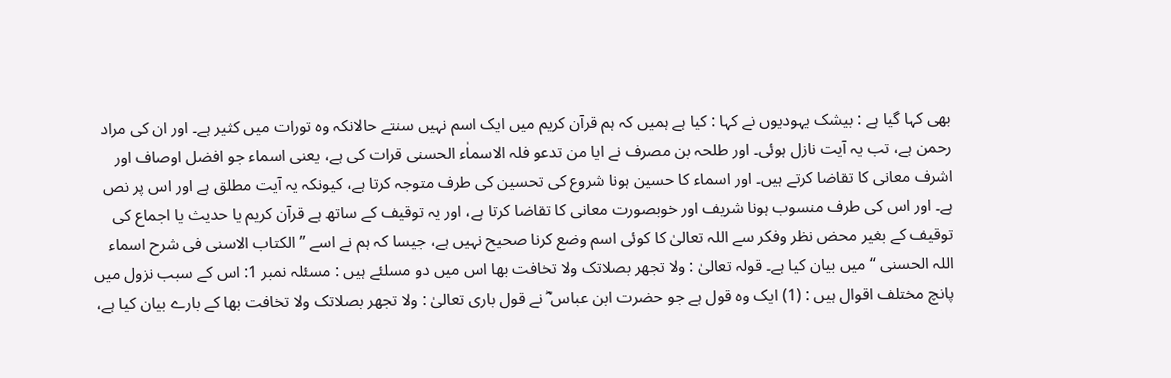بھی کہا گیا ہے : بیشک یہودیوں نے کہا : کیا ہے ہمیں کہ ہم قرآن کریم میں ایک اسم نہیں سنتے حالانکہ وہ تورات میں کثیر ہے۔ اور ان کی مراد رحمن ہے، تب یہ آیت نازل ہوئی۔ اور طلحہ بن مصرف نے ایا من تدعو فلہ الاسماٰء الحسنی قرات کی ہے، یعنی اسماء جو افضل اوصاف اور اشرف معانی کا تقاضا کرتے ہیں۔ اور اسماء کا حسین ہونا شروع کی تحسین کی طرف متوجہ کرتا ہے، کیونکہ یہ آیت مطلق ہے اور اس پر نص ہے۔ اور اس کی طرف منسوب ہونا شریف اور خوبصورت معانی کا تقاضا کرتا ہے، اور یہ توقیف کے ساتھ ہے قرآن کریم یا حدیث یا اجماع کی توقیف کے بغیر محض نظر وفکر سے اللہ تعالیٰ کا کوئی اسم وضع کرنا صحیح نہیں ہے، جیسا کہ ہم نے اسے ” الکتاب الاسنی فی شرح اسماء اللہ الحسنی “ میں بیان کیا ہے۔ قولہ تعالیٰ : ولا تجھر بصلاتک ولا تخافت بھا اس میں دو مسلئے ہیں : مسئلہ نمبر 1: اس کے سبب نزول میں پانچ مختلف اقوال ہیں : (1) ایک وہ قول ہے جو حضرت ابن عباس ؓ نے قول باری تعالیٰ : ولا تجھر بصلاتک ولا تخافت بھا کے بارے بیان کیا ہے،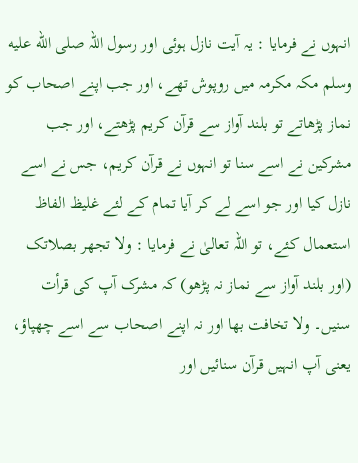انہوں نے فرمایا : یہ آیت نازل ہوئی اور رسول اللہ صلى الله عليه وسلم مکہ مکرمہ میں روپوش تھے، اور جب اپنے اصحاب کو نماز پڑھاتے تو بلند آواز سے قرآن کریم پڑھتے، اور جب مشرکین نے اسے سنا تو انہوں نے قرآن کریم، جس نے اسے نازل کیا اور جو اسے لے کر آیا تمام کے لئے غلیظ الفاظ استعمال کئے، تو اللہ تعالیٰ نے فرمایا : ولا تجھر بصلاتک (اور بلند آواز سے نماز نہ پڑھو) کہ مشرک آپ کی قرأت سنیں۔ ولا تخافت بھا اور نہ اپنے اصحاب سے اسے چھپاؤ، یعنی آپ انہیں قرآن سنائیں اور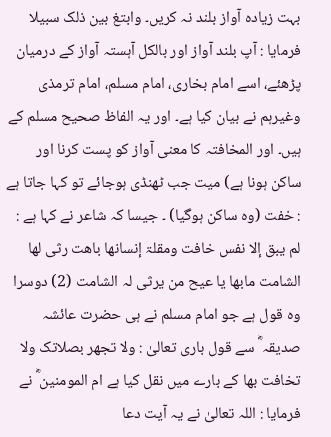بہت زیادہ آواز بلند نہ کریں۔ وابتغ بین ذلک سبیلا فرمایا : آپ بلند آواز اور بالکل آہستہ آواز کے درمیان پڑھئے، اسے امام بخاری، امام مسلم، امام ترمذی وغیرہم نے بیان کیا ہے۔ اور یہ الفاظ صحیح مسلم کے ہیں۔ اور المخافتہ کا معنی آواز کو پست کرنا اور ساکن ہونا ہے) میت جب ٹھنڈی ہوجائے تو کہا جاتا ہے : خفت (وہ ساکن ہوگیا) ۔ جیسا کہ شاعر نے کہا ہے : لم یبق إلا نفس خافت ومقلۃ إنسانھا باھت رثی لھا الشامت مابھا یا عیح من یرثی لہ الشامت (2) دوسرا وہ قول ہے جو امام مسلم نے ہی حضرت عائشہ صدیقہ ؓ سے قول باری تعالیٰ : ولا تجھر بصلاتک ولا تخافت بھا کے بارے میں نقل کیا ہے ام المومنین ؓ نے فرمایا : اللہ تعالیٰ نے یہ آیت دعا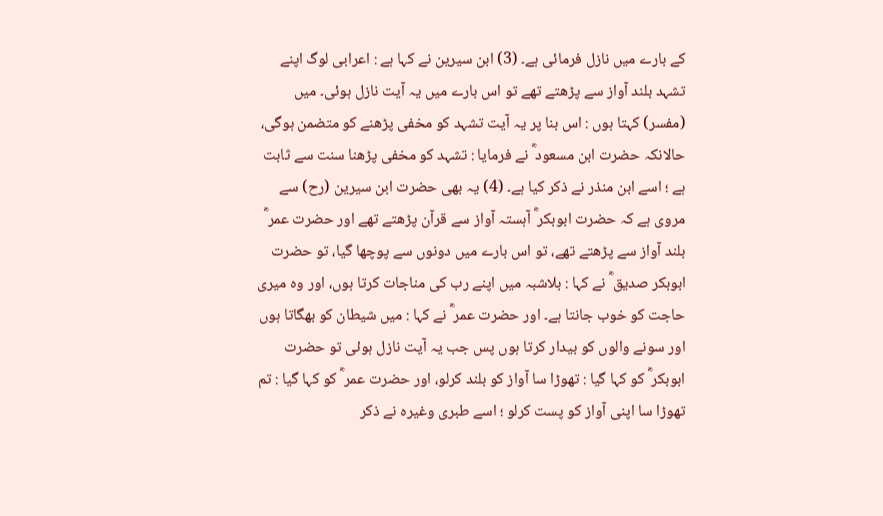کے بارے میں نازل فرمائی ہے۔ (3) ابن سیرین نے کہا ہے : اعرابی لوگ اپنے تشہد بلند آواز سے پڑھتے تھے تو اس بارے میں یہ آیت نازل ہوئی۔ میں (مفسر) کہتا ہوں : اس بنا پر یہ آیت تشہد کو مخفی پڑھنے کو متضمن ہوگی، حالانکہ حضرت ابن مسعود ؓ نے فرمایا : تشہد کو مخفی پڑھنا سنت سے ثابت ہے ؛ اسے ابن منذر نے ذکر کیا ہے۔ (4) یہ بھی حضرت ابن سیرین (رح) سے مروی ہے کہ حضرت ابوبکر ؓ آہستہ آواز سے قرآن پڑھتے تھے اور حضرت عمر ؓ بلند آواز سے پڑھتے تھے، تو اس بارے میں دونوں سے پوچھا گیا، تو حضرت ابوبکر صدیق ؓ نے کہا : بلاشبہ میں اپنے رب کی مناجات کرتا ہوں، اور وہ میری حاجت کو خوب جانتا ہے۔ اور حضرت عمر ؓ نے کہا : میں شیطان کو بھگاتا ہوں اور سونے والوں کو بیدار کرتا ہوں پس جب یہ آیت نازل ہوئی تو حضرت ابوبکر ؓ کو کہا گیا : تھوڑا سا آواز کو بلند کرلو، اور حضرت عمر ؓ کو کہا گیا : تم تھوڑا سا اپنی آواز کو پست کرلو ؛ اسے طبری وغیرہ نے ذکر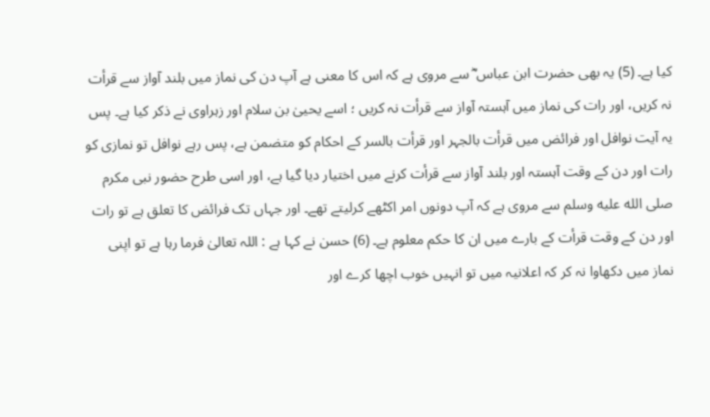کیا ہے۔ (5) یہ بھی حضرت ابن عباس ؓ سے مروی ہے کہ اس کا معنی ہے آپ دن کی نماز میں بلند آواز سے قرأت نہ کریں، اور رات کی نماز میں آہستہ آواز سے قرأت نہ کریں ؛ اسے یحییٰ بن سلام اور زہراوی نے ذکر کیا ہے۔ پس یہ آیت نوافل اور فرائض میں قرأت بالجہر اور قرأت بالسر کے احکام کو متضمن ہے، پس رہے نوافل تو نمازی کو رات اور دن کے وقت آہستہ اور بلند آواز سے قرأت کرنے میں اختیار دیا گیا ہے، اور اسی طرح حضور نبی مکرم صلى الله عليه وسلم سے مروی ہے کہ آپ دونوں امر اکٹھے کرلیتے تھے۔ اور جہاں تک فرائض کا تعلق ہے تو رات اور دن کے وقت قرأت کے بارے میں ان کا حکم معلوم ہے۔ (6) حسن نے کہا ہے : اللہ تعالیٰ فرما رہا ہے تو اپنی نماز میں دکھاوا نہ کر کہ اعلانیہ میں تو انہیں خوب اچھا کرے اور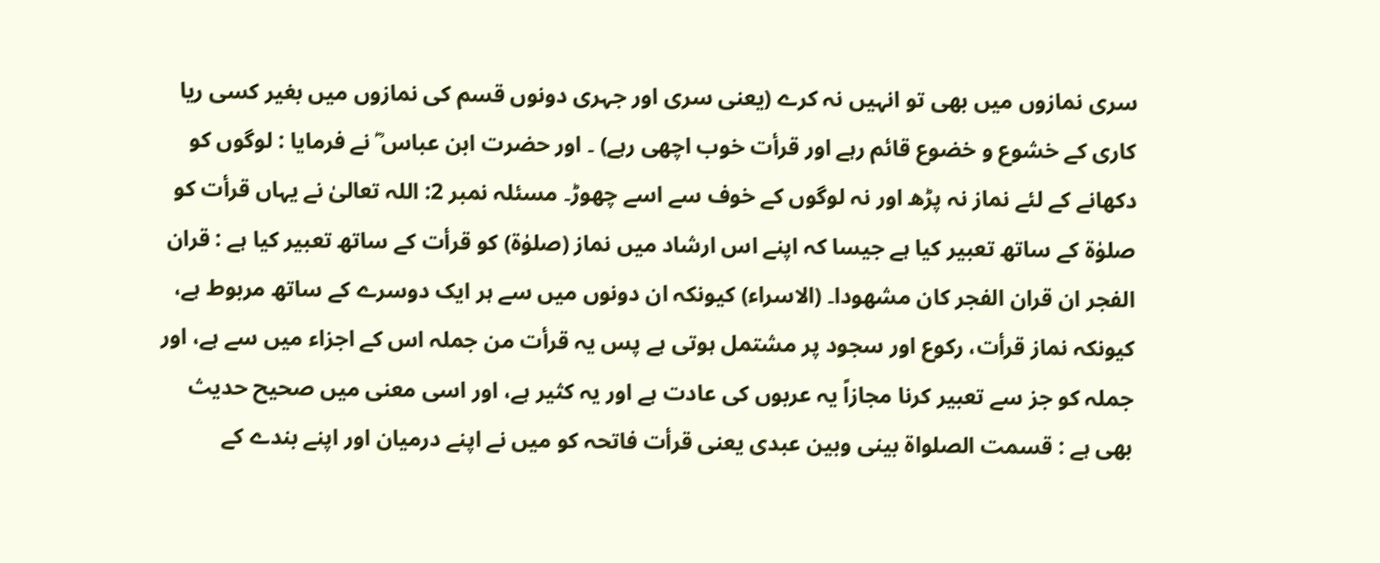سری نمازوں میں بھی تو انہیں نہ کرے (یعنی سری اور جہری دونوں قسم کی نمازوں میں بغیر کسی ریا کاری کے خشوع و خضوع قائم رہے اور قرأت خوب اچھی رہے) ۔ اور حضرت ابن عباس ؓ نے فرمایا : لوگوں کو دکھانے کے لئے نماز نہ پڑھ اور نہ لوگوں کے خوف سے اسے چھوڑ۔ مسئلہ نمبر 2: اللہ تعالیٰ نے یہاں قرأت کو صلوٰۃ کے ساتھ تعبیر کیا ہے جیسا کہ اپنے اس ارشاد میں نماز (صلوٰۃ) کو قرأت کے ساتھ تعبیر کیا ہے : قران الفجر ان قران الفجر کان مشھودا۔ (الاسراء) کیونکہ ان دونوں میں سے ہر ایک دوسرے کے ساتھ مربوط ہے، کیونکہ نماز قرأت، رکوع اور سجود پر مشتمل ہوتی ہے پس یہ قرأت من جملہ اس کے اجزاء میں سے ہے، اور جملہ کو جز سے تعبیر کرنا مجازاً یہ عربوں کی عادت ہے اور یہ کثیر ہے، اور اسی معنی میں صحیح حدیث بھی ہے : قسمت الصلواۃ بینی وبین عبدی یعنی قرأت فاتحہ کو میں نے اپنے درمیان اور اپنے بندے کے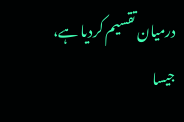درمیان تقسیم کردیا ہے، جیسا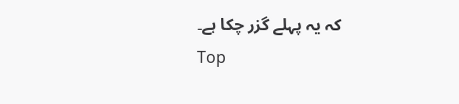کہ یہ پہلے گزر چکا ہے۔
Top